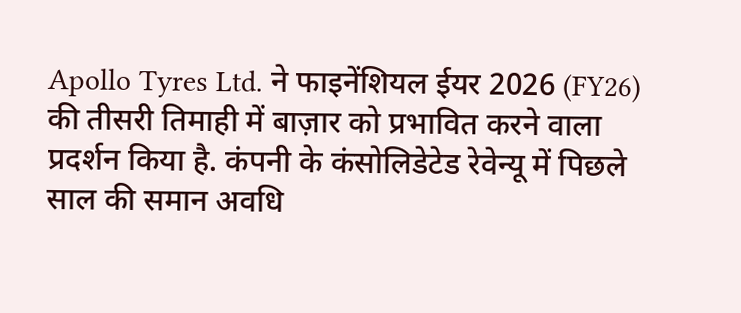Apollo Tyres Ltd. ने फाइनेंशियल ईयर 2026 (FY26) की तीसरी तिमाही में बाज़ार को प्रभावित करने वाला प्रदर्शन किया है. कंपनी के कंसोलिडेटेड रेवेन्यू में पिछले साल की समान अवधि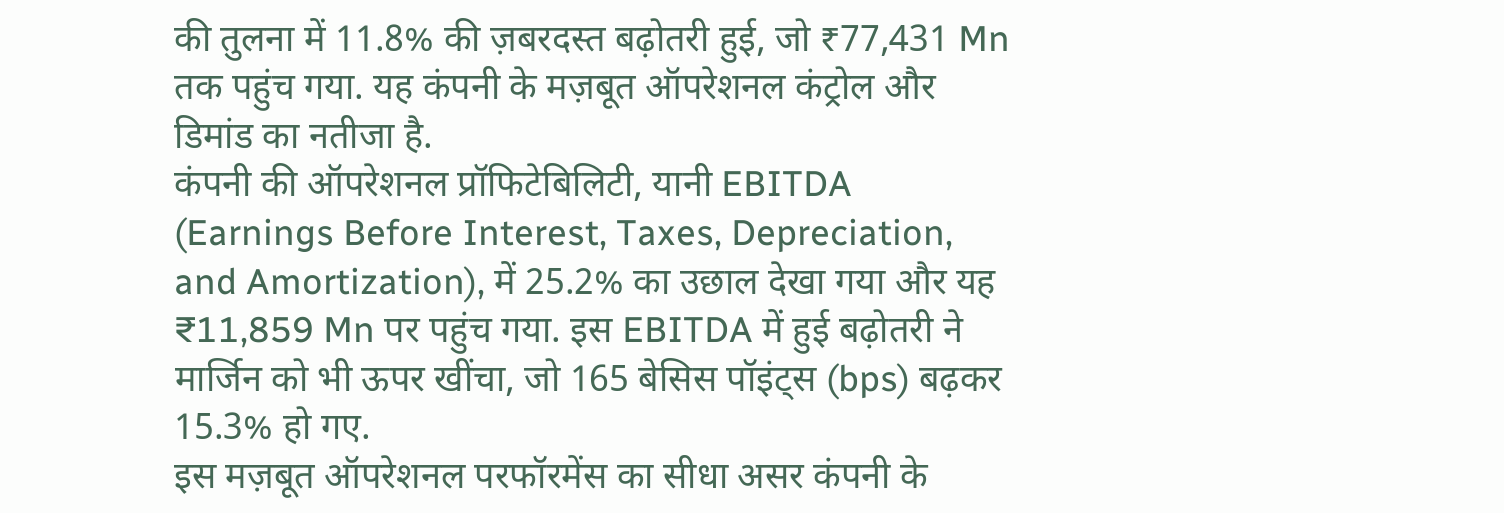की तुलना में 11.8% की ज़बरदस्त बढ़ोतरी हुई, जो ₹77,431 Mn तक पहुंच गया. यह कंपनी के मज़बूत ऑपरेशनल कंट्रोल और डिमांड का नतीजा है.
कंपनी की ऑपरेशनल प्रॉफिटेबिलिटी, यानी EBITDA (Earnings Before Interest, Taxes, Depreciation, and Amortization), में 25.2% का उछाल देखा गया और यह ₹11,859 Mn पर पहुंच गया. इस EBITDA में हुई बढ़ोतरी ने मार्जिन को भी ऊपर खींचा, जो 165 बेसिस पॉइंट्स (bps) बढ़कर 15.3% हो गए.
इस मज़बूत ऑपरेशनल परफॉरमेंस का सीधा असर कंपनी के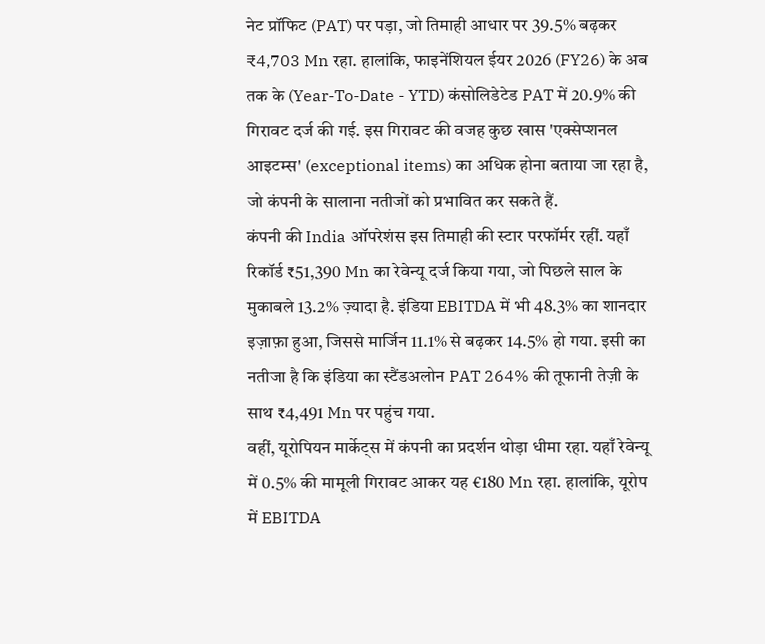नेट प्रॉफिट (PAT) पर पड़ा, जो तिमाही आधार पर 39.5% बढ़कर ₹4,703 Mn रहा. हालांकि, फाइनेंशियल ईयर 2026 (FY26) के अब तक के (Year-To-Date - YTD) कंसोलिडेटेड PAT में 20.9% की गिरावट दर्ज की गई. इस गिरावट की वजह कुछ खास 'एक्सेप्शनल आइटम्स' (exceptional items) का अधिक होना बताया जा रहा है, जो कंपनी के सालाना नतीजों को प्रभावित कर सकते हैं.
कंपनी की India ऑपरेशंस इस तिमाही की स्टार परफॉर्मर रहीं. यहाँ रिकॉर्ड ₹51,390 Mn का रेवेन्यू दर्ज किया गया, जो पिछले साल के मुकाबले 13.2% ज़्यादा है. इंडिया EBITDA में भी 48.3% का शानदार इज़ाफ़ा हुआ, जिससे मार्जिन 11.1% से बढ़कर 14.5% हो गया. इसी का नतीजा है कि इंडिया का स्टैंडअलोन PAT 264% की तूफानी तेज़ी के साथ ₹4,491 Mn पर पहुंच गया.
वहीं, यूरोपियन मार्केट्स में कंपनी का प्रदर्शन थोड़ा धीमा रहा. यहाँ रेवेन्यू में 0.5% की मामूली गिरावट आकर यह €180 Mn रहा. हालांकि, यूरोप में EBITDA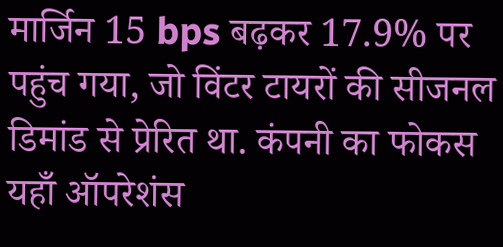मार्जिन 15 bps बढ़कर 17.9% पर पहुंच गया, जो विंटर टायरों की सीजनल डिमांड से प्रेरित था. कंपनी का फोकस यहाँ ऑपरेशंस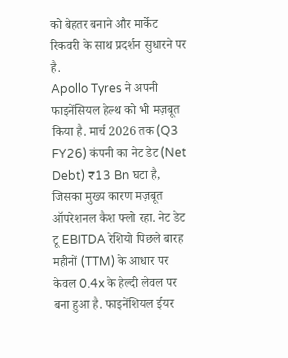को बेहतर बनाने और मार्केट रिकवरी के साथ प्रदर्शन सुधारने पर है.
Apollo Tyres ने अपनी फाइनेंसियल हेल्थ को भी मज़बूत किया है. मार्च 2026 तक (Q3 FY26) कंपनी का नेट डेट (Net Debt) ₹13 Bn घटा है, जिसका मुख्य कारण मज़बूत ऑपरेशनल कैश फ्लो रहा. नेट डेट टू EBITDA रेशियो पिछले बारह महीनों (TTM) के आधार पर केवल 0.4x के हेल्दी लेवल पर बना हुआ है. फाइनेंशियल ईयर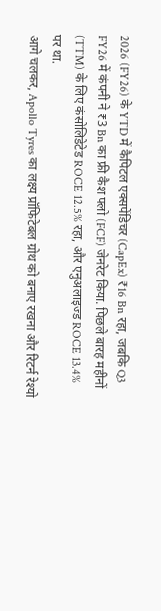2026 (FY26) के YTD में कैपिटल एक्सपेंडिचर (CapEx) ₹16 Bn रहा, जबकि Q3 FY26 में कंपनी ने ₹3 Bn का फ्री कैश फ्लो (FCF) जेनरेट किया. पिछले बारह महीनों (TTM) के लिए कंसोलिडेटेड ROCE 12.5% रहा, और एनुअलाइज्ड ROCE 13.4% पर था.
आगे चलकर, Apollo Tyres का लक्ष्य प्रॉफिटेबल ग्रोथ को बनाए रखना और रिटर्न रेश्यो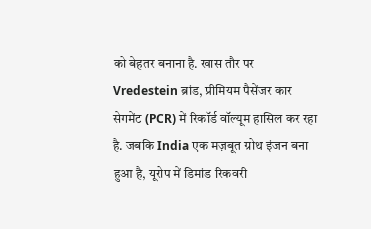को बेहतर बनाना है. खास तौर पर Vredestein ब्रांड, प्रीमियम पैसेंजर कार सेगमेंट (PCR) में रिकॉर्ड वॉल्यूम हासिल कर रहा है. जबकि India एक मज़बूत ग्रोथ इंजन बना हुआ है, यूरोप में डिमांड रिकवरी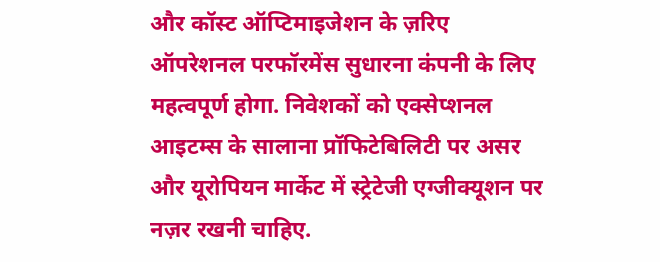और कॉस्ट ऑप्टिमाइजेशन के ज़रिए ऑपरेशनल परफॉरमेंस सुधारना कंपनी के लिए महत्वपूर्ण होगा. निवेशकों को एक्सेप्शनल आइटम्स के सालाना प्रॉफिटेबिलिटी पर असर और यूरोपियन मार्केट में स्ट्रेटेजी एग्जीक्यूशन पर नज़र रखनी चाहिए.